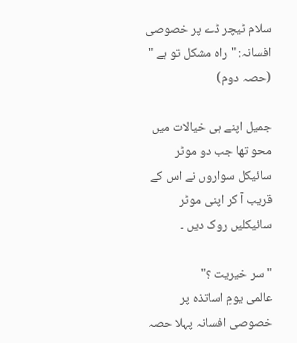سلام ٹیچر ڈے پر خصوصی افسانہ: "راہ مشکل تو ہے " (حصہ دوم)

جمیل اپنے ہی خیالات میں محو تھا جب دو موٹر سائیکل سواروں نے اس کے قریب آ کر اپنی موٹر سائیکلیں روک دیں ۔

" سر خیریت ؟"
عالمی یومِ اساتذہ پر خصوصی افسانہ پہلا حصہ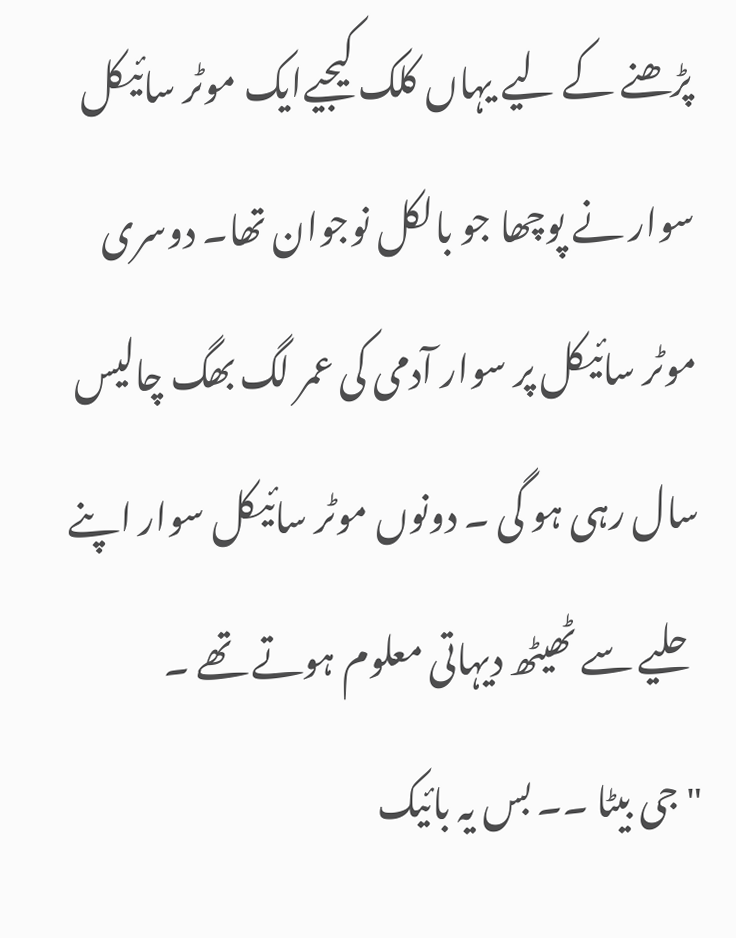پڑھنے کے لیے یہاں کلک کیجیےایک موٹر سائیکل سوار نے پوچھا جو بالکل نوجوان تھا۔ دوسری موٹر سائیکل پر سوار آدمی کی عمر لگ بھگ چالیس سال رہی ہو گی ۔ دونوں موٹر سائیکل سوار اپنے حلیے سے ٹھیٹھ دیہاتی معلوم ہوتے تھے ۔
" جی بیٹا ۔۔ بس یہ بائیک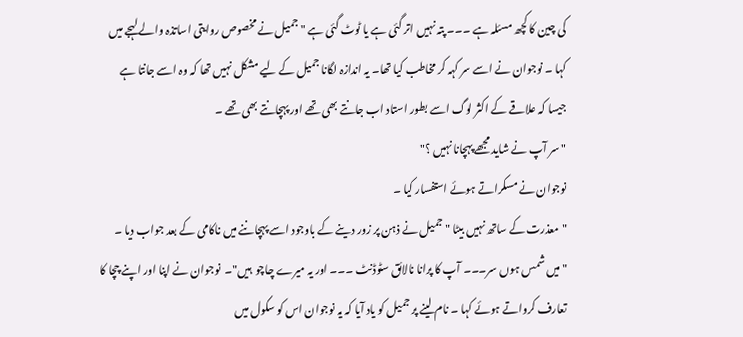کی چین کا کچھ مسئلہ ہے ۔۔۔ پتہ نہیں اتر گئی ہے یا ٹوٹ گئی ہے " جمیل نے مخصوص روایتی اساتذہ والے لہجے میں کہا ۔ نوجوان نے اسے سر کہہ کر مخاطب کیا تھا۔ یہ اندازہ لگانا جمیل کے لیے مشکل نہیں تھا کہ وہ اسے جانتا ہے جیسا کہ علاقے کے اکثر لوگ اسے بطور استاد اب جانتے بھی تھے اور پہچانتے بھی تھے ۔
" سر آپ نے شاید مجھے پہچانا نہیں ؟"
نوجوان نے مسکراتے ہوئے استفسار کیا ۔
"معذرت کے ساتھ نہیں بیٹا " جمیل نے ذہن پر زور دینے کے باوجود اسے پہچاننے میں ناکامی کے بعد جواب دیا ۔
" میں شمس ہوں سر۔۔۔ آپ کا پرانا نالائق سٹوڈنٹ ۔۔۔ اور یہ میرے چاچو  ہیں"۔  نوجوان نے اپنا اور اپنے چچا کا تعارف کرواتے ہوئے کہا ۔ نام لینے پر جمیل کو یاد آیا کہ یہ نوجوان اس کو سکول میں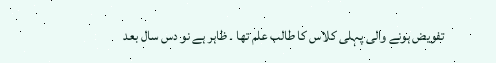تفویض ہونے والی پہلی کلاس کا طالب علم تھا ۔ ظاہر ہے نو دس سال بعد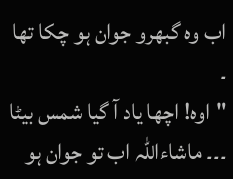اب وہ گبھرو جوان ہو چکا تھا ۔
"اوہ! اچھا یاد آ گیا شمس بیٹا ۔۔۔ ماشاءاللہ اب تو جوان ہو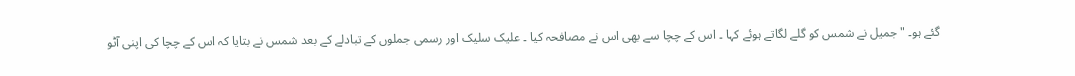گئے ہو۔ " جمیل نے شمس کو گلے لگاتے ہوئے کہا ۔ اس کے چچا سے بھی اس نے مصافحہ کیا ۔ علیک سلیک اور رسمی جملوں کے تبادلے کے بعد شمس نے بتایا کہ اس کے چچا کی اپنی آٹو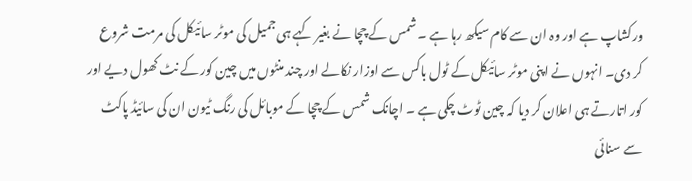ورکشاپ ہے اور وہ ان سے کام سیکھ رہا ہے ۔ شمس کے چچا نے بغیر کہے ہی جمیل کی موٹر سائیکل کی مرمت شروع کر دی۔ انہوں نے اپنی موٹر سائیکل کے ٹول باکس سے اوزار نکالے اور چند منٹوں میں چین کور کے نٹ کھول دیے اور کور اتارتے ہی اعلان کر دیا کہ چین ٹوٹ چکی ہے ۔ اچانک شمس کے چچا کے موبائل کی رنگ ٹیون ان کی سائیڈ پاکٹ سے سنائی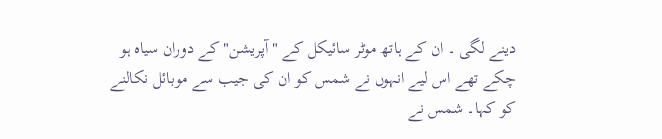دینے لگی ۔ ان کے ہاتھ موٹر سائیکل کے "آپریشن" کے دوران سیاہ ہو چکے تھے اس لیے انہوں نے شمس کو ان کی جیب سے موبائل نکالنے کو کہا۔ شمس نے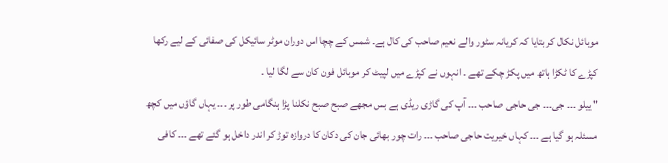موبائل نکال کر بتایا کہ کریانہ سٹور والے نعیم صاحب کی کال ہے۔ شمس کے چچا اس دوران موٹر سائیکل کی صفائی کے لیے رکھا کپڑے کا ٹکڑا ہاتھ میں پکڑ چکے تھے ۔ انہوں نے کپڑے میں لپیٹ کر موبائل فون کان سے لگا لیا ۔
" ییلو ۔۔۔ جی۔۔۔ جی حاجی صاحب ۔۔۔ آپ کی گاڑی ریڈی ہے بس مجھے صبح صبح نکلنا پڑا ہنگامی طور پر ۔۔۔ یہاں گاؤں میں کچھ مسئلہ ہو گیا ہے ۔۔۔ کہاں خیریت حاجی صاحب ۔۔۔ رات چور بھائی جان کی دکان کا دروازہ توڑ کر اندر داخل ہو گئے تھے ۔۔۔ کافی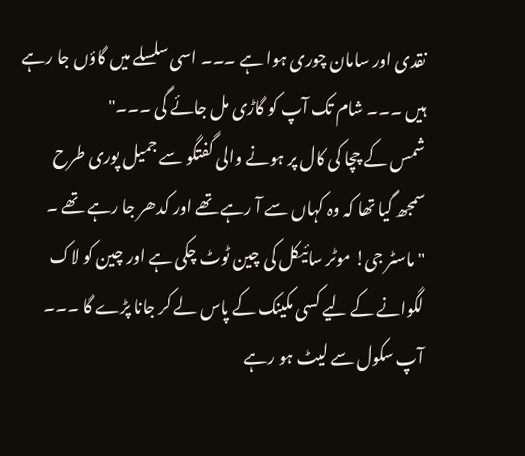نقدی اور سامان چوری ہوا ہے ۔۔۔ اسی سلسلے میں گاؤں جا رہے ہیں ۔۔۔ شام تک آپ کو گاڑی مل جائے گی ۔۔۔"
شمس کے چچا کی کال پر ہونے والی گفتگو سے جمیل پوری طرح سمجھ گیا تھا کہ وہ کہاں سے آ رہے تھے اور کدھر جا رہے تھے ۔
" ماسٹر جی! موٹر سائیکل کی چین ٹوٹ چکی ہے اور چین کو لاک لگوانے کے لیے کسی مکینک کے پاس لے کر جانا پڑے گا ۔۔۔ آپ سکول سے لیٹ ہو رہے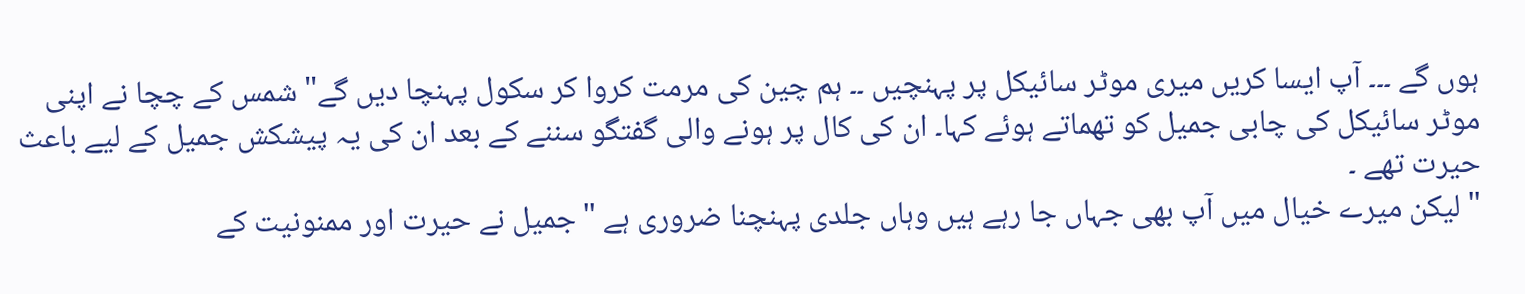ہوں گے ۔۔۔ آپ ایسا کریں میری موٹر سائیکل پر پہنچیں ۔۔ ہم چین کی مرمت کروا کر سکول پہنچا دیں گے" شمس کے چچا نے اپنی موٹر سائیکل کی چابی جمیل کو تھماتے ہوئے کہا۔ ان کی کال پر ہونے والی گفتگو سننے کے بعد ان کی یہ پیشکش جمیل کے لیے باعث حیرت تھے ۔
" لیکن میرے خیال میں آپ بھی جہاں جا رہے ہیں وہاں جلدی پہنچنا ضروری ہے " جمیل نے حیرت اور ممنونیت کے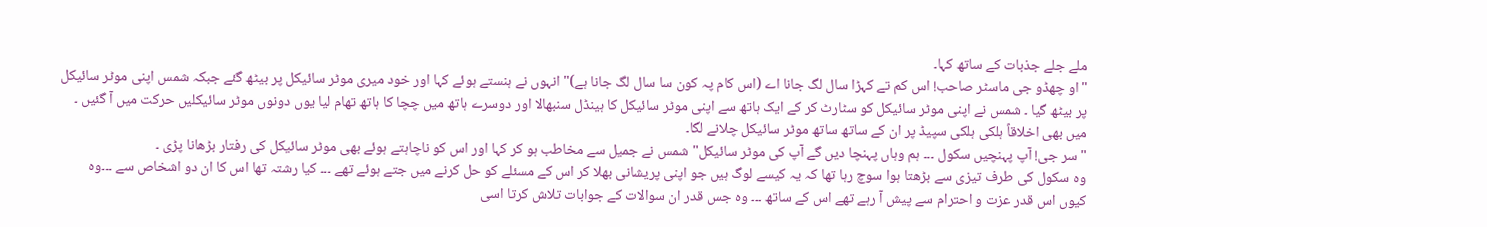ملے جلے جذبات کے ساتھ کہا۔
" او چھڈو جی ماسٹر صاحب! اس کم تے کہڑا سال لگ جانا اے (اس کام پہ کون سا سال لگ جانا ہے)" انہوں نے ہنستے ہوئے کہا اور خود میری موٹر سائیکل پر بیٹھ گئے جبکہ شمس اپنی موٹر سائیکل پر بیٹھ گیا ۔ شمس نے اپنی موٹر سائیکل کو سٹارٹ کر کے ایک ہاتھ سے اپنی موٹر سائیکل کا ہینڈل سنبھالا اور دوسرے ہاتھ میں چچا کا ہاتھ تھام لیا یوں دونوں موٹر سائیکلیں حرکت میں آ گئیں ۔ میں بھی اخلاقاً ہلکی ہلکی سپیڈ پر ان کے ساتھ ساتھ موٹر سائیکل چلانے لگا۔
" سر جی! آپ پہنچیں سکول ۔۔۔ ہم وہاں پہنچا دیں گے آپ کی موٹر سائیکل" شمس نے جمیل سے مخاطب ہو کر کہا اور اس کو ناچاہتے ہوئے بھی موٹر سائیکل کی رفتار بڑھانا پڑی ۔
وہ سکول کی طرف تیزی سے بڑھتا ہوا سوچ رہا تھا کہ یہ کیسے لوگ ہیں جو اپنی پریشانی بھلا کر اس کے مسئلے کو حل کرنے میں جتے ہوئے تھے ۔۔۔ کیا رشتہ تھا اس کا ان دو اشخاص سے ۔۔۔وہ کیوں اس قدر عزت و احترام سے پیش آ رہے تھے اس کے ساتھ ۔۔۔ وہ جس قدر ان سوالات کے جوابات تلاش کرتا اسی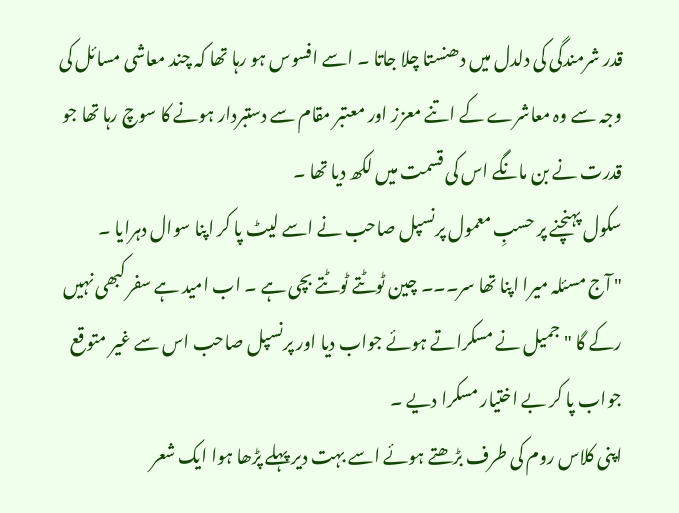قدر شرمندگی کی دلدل میں دھنستا چلا جاتا ۔ اسے افسوس ہو رہا تھا کہ چند معاشی مسائل کی وجہ سے وہ معاشرے کے اتنے معزز اور معتبر مقام سے دستبردار ہونے کا سوچ رہا تھا جو قدرت نے بن مانگے اس کی قسمت میں لکھ دیا تھا ۔
سکول پہنچنے پر حسبِ معمول پرنسپل صاحب نے اسے لیٹ پا کر اپنا سوال دہرایا ۔
" آج مسئلہ میرا اپنا تھا سر۔۔۔ چین ٹوٹتے ٹوٹتے بچی ہے ۔ اب امید ہے سفر کبھی نہیں رکے گا " جمیل نے مسکراتے ہوئے جواب دیا اور پرنسپل صاحب اس سے غیر متوقع جواب پا کر بے اختیار مسکرا دیے ۔
اپنی کلاس روم کی طرف بڑھتے ہوئے اسے بہت دیر پہلے پڑھا ہوا ایک شعر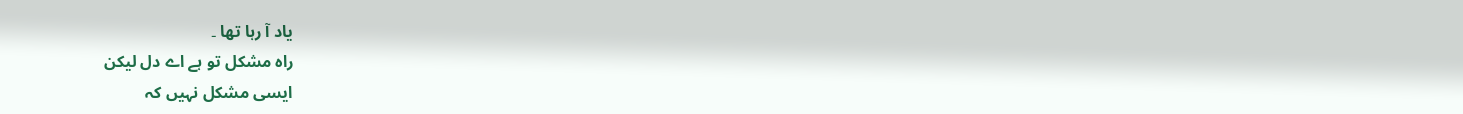یاد آ رہا تھا ۔
راہ مشکل تو ہے اے دل لیکن
ایسی مشکل نہیں کہ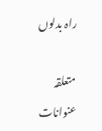راہ بدلوں

متعلقہ عنوانات